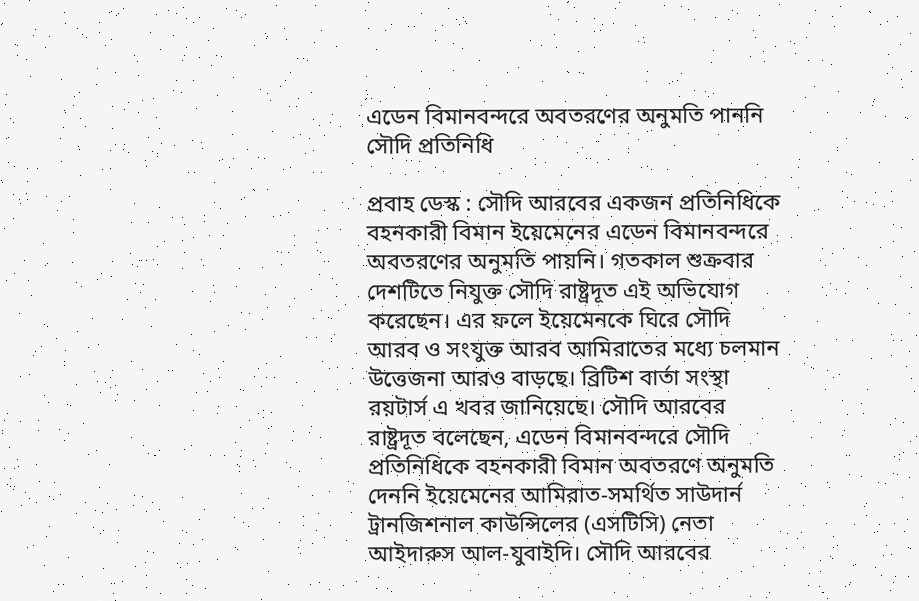এডেন বিমানবন্দরে অবতরণের অনুমতি পাননি সৌদি প্রতিনিধি

প্রবাহ ডেস্ক : সৌদি আরবের একজন প্রতিনিধিকে বহনকারী বিমান ইয়েমেনের এডেন বিমানবন্দরে অবতরণের অনুমতি পায়নি। গতকাল শুক্রবার দেশটিতে নিযুক্ত সৌদি রাষ্ট্রদূত এই অভিযোগ করেছেন। এর ফলে ইয়েমেনকে ঘিরে সৌদি আরব ও সংযুক্ত আরব আমিরাতের মধ্যে চলমান উত্তেজনা আরও বাড়ছে। ব্রিটিশ বার্তা সংস্থা রয়টার্স এ খবর জানিয়েছে। সৌদি আরবের রাষ্ট্রদূত বলেছেন, এডেন বিমানবন্দরে সৌদি প্রতিনিধিকে বহনকারী বিমান অবতরণে অনুমতি দেননি ইয়েমেনের আমিরাত-সমর্থিত সাউদার্ন ট্রানজিশনাল কাউন্সিলের (এসটিসি) নেতা আইদারুস আল-যুবাইদি। সৌদি আরবের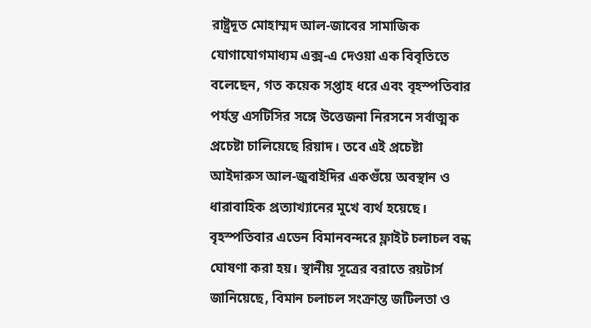রাষ্ট্রদূত মোহাম্মদ আল-জাবের সামাজিক যোগাযোগমাধ্যম এক্স-এ দেওয়া এক বিবৃতিতে বলেছেন, গত কয়েক সপ্তাহ ধরে এবং বৃহস্পতিবার পর্যন্ত এসটিসির সঙ্গে উত্তেজনা নিরসনে সর্বাত্মক প্রচেষ্টা চালিয়েছে রিয়াদ। তবে এই প্রচেষ্টা আইদারুস আল-জুবাইদির একগুঁয়ে অবস্থান ও ধারাবাহিক প্রত্যাখ্যানের মুখে ব্যর্থ হয়েছে। বৃহস্পতিবার এডেন বিমানবন্দরে ফ্লাইট চলাচল বন্ধ ঘোষণা করা হয়। স্থানীয় সূত্রের বরাতে রয়টার্স জানিয়েছে, বিমান চলাচল সংক্রান্ত জটিলতা ও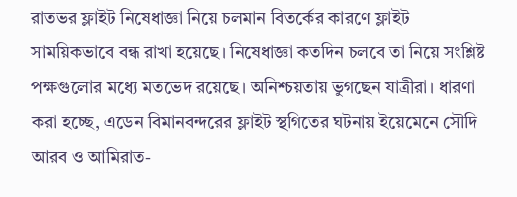রাতভর ফ্লাইট নিষেধাজ্ঞা নিয়ে চলমান বিতর্কের কারণে ফ্লাইট সাময়িকভাবে বন্ধ রাখা হয়েছে। নিষেধাজ্ঞা কতদিন চলবে তা নিয়ে সংশ্লিষ্ট পক্ষগুলোর মধ্যে মতভেদ রয়েছে। অনিশ্চয়তায় ভুগছেন যাত্রীরা। ধারণা করা হচ্ছে, এডেন বিমানবন্দরের ফ্লাইট স্থগিতের ঘটনায় ইয়েমেনে সৌদি আরব ও আমিরাত-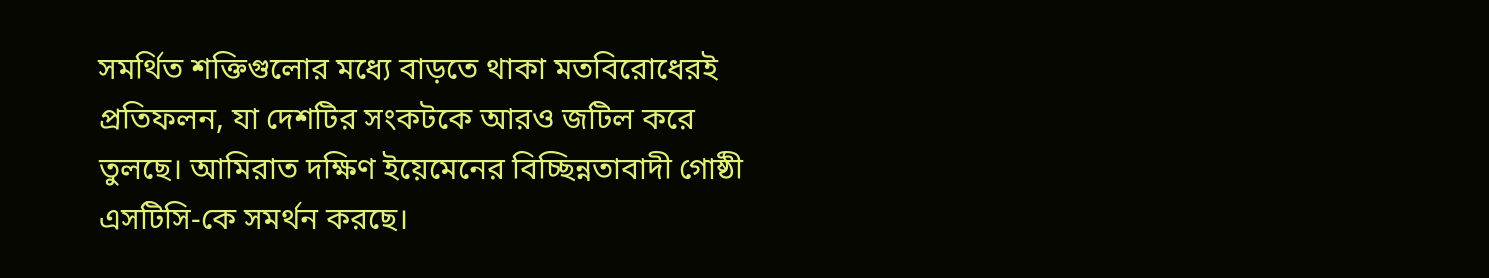সমর্থিত শক্তিগুলোর মধ্যে বাড়তে থাকা মতবিরোধেরই প্রতিফলন, যা দেশটির সংকটকে আরও জটিল করে তুলছে। আমিরাত দক্ষিণ ইয়েমেনের বিচ্ছিন্নতাবাদী গোষ্ঠী এসটিসি-কে সমর্থন করছে।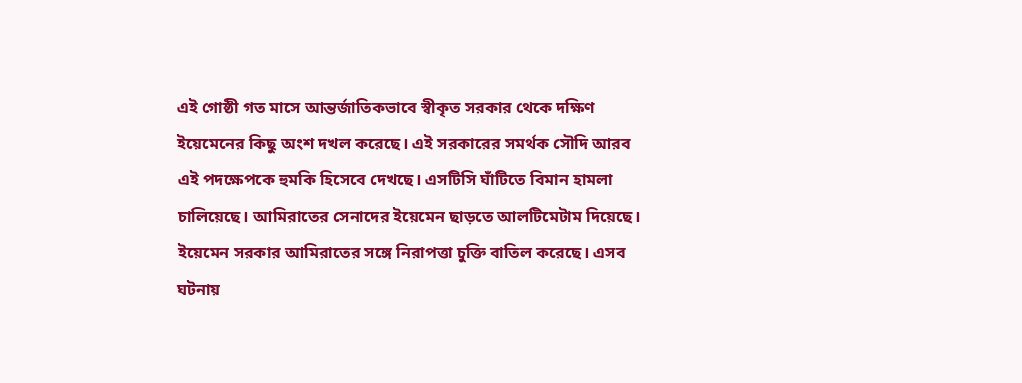এই গোষ্ঠী গত মাসে আন্তর্জাতিকভাবে স্বীকৃত সরকার থেকে দক্ষিণ ইয়েমেনের কিছু অংশ দখল করেছে। এই সরকারের সমর্থক সৌদি আরব এই পদক্ষেপকে হুমকি হিসেবে দেখছে। এসটিসি ঘাঁটিতে বিমান হামলা চালিয়েছে। আমিরাতের সেনাদের ইয়েমেন ছাড়তে আলটিমেটাম দিয়েছে। ইয়েমেন সরকার আমিরাতের সঙ্গে নিরাপত্তা চুক্তি বাতিল করেছে। এসব ঘটনায়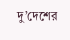দু’দেশের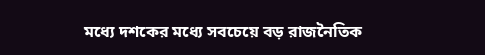মধ্যে দশকের মধ্যে সবচেয়ে বড় রাজনৈতিক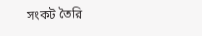সংকট তৈরি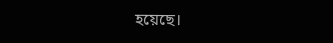হয়েছে।